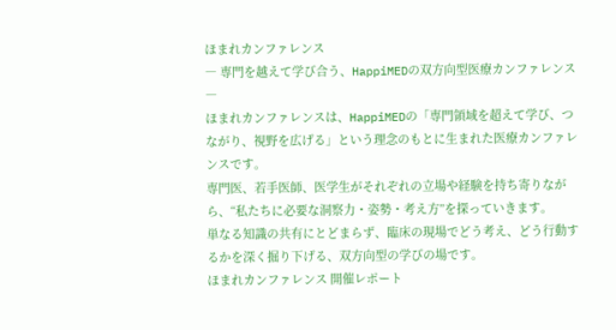ほまれカンファレンス
― 専門を越えて学び合う、HappiMEDの双方向型医療カンファレンス ―
ほまれカンファレンスは、HappiMEDの「専門領域を超えて学び、つながり、視野を広げる」という理念のもとに生まれた医療カンファレンスです。
専門医、若手医師、医学生がそれぞれの立場や経験を持ち寄りながら、“私たちに必要な洞察力・姿勢・考え方”を探っていきます。
単なる知識の共有にとどまらず、臨床の現場でどう考え、どう行動するかを深く掘り下げる、双方向型の学びの場です。
ほまれカンファレンス 開催レポート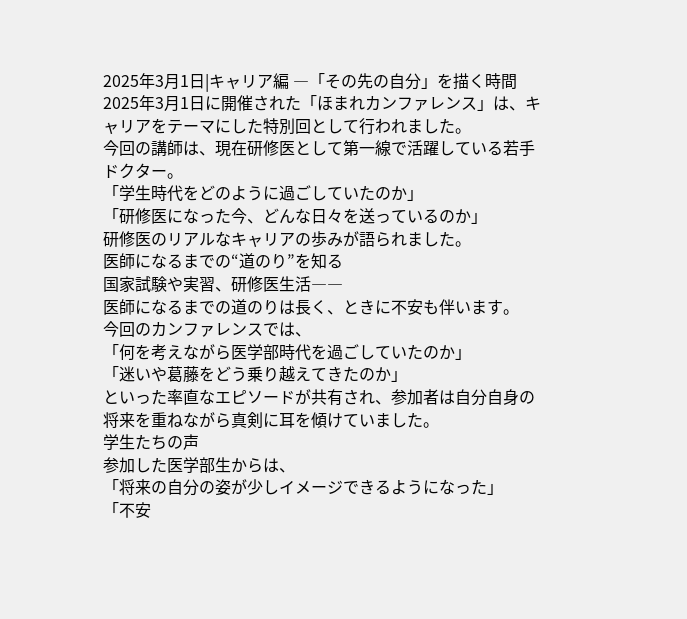2025年3月1日|キャリア編 ―「その先の自分」を描く時間
2025年3月1日に開催された「ほまれカンファレンス」は、キャリアをテーマにした特別回として行われました。
今回の講師は、現在研修医として第一線で活躍している若手ドクター。
「学生時代をどのように過ごしていたのか」
「研修医になった今、どんな日々を送っているのか」
研修医のリアルなキャリアの歩みが語られました。
医師になるまでの“道のり”を知る
国家試験や実習、研修医生活――
医師になるまでの道のりは長く、ときに不安も伴います。
今回のカンファレンスでは、
「何を考えながら医学部時代を過ごしていたのか」
「迷いや葛藤をどう乗り越えてきたのか」
といった率直なエピソードが共有され、参加者は自分自身の将来を重ねながら真剣に耳を傾けていました。
学生たちの声
参加した医学部生からは、
「将来の自分の姿が少しイメージできるようになった」
「不安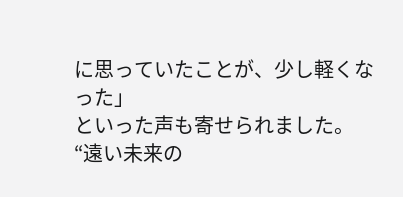に思っていたことが、少し軽くなった」
といった声も寄せられました。
“遠い未来の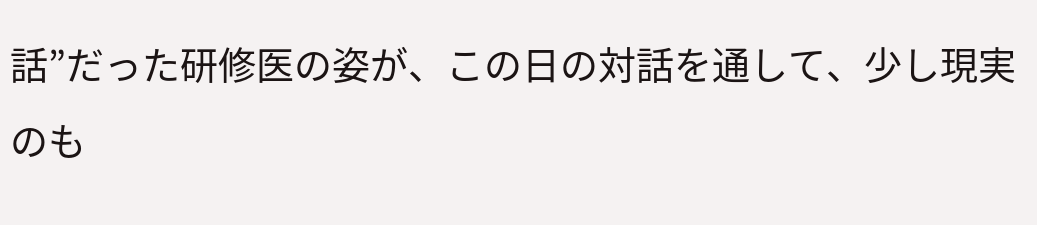話”だった研修医の姿が、この日の対話を通して、少し現実のも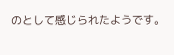のとして感じられたようです。